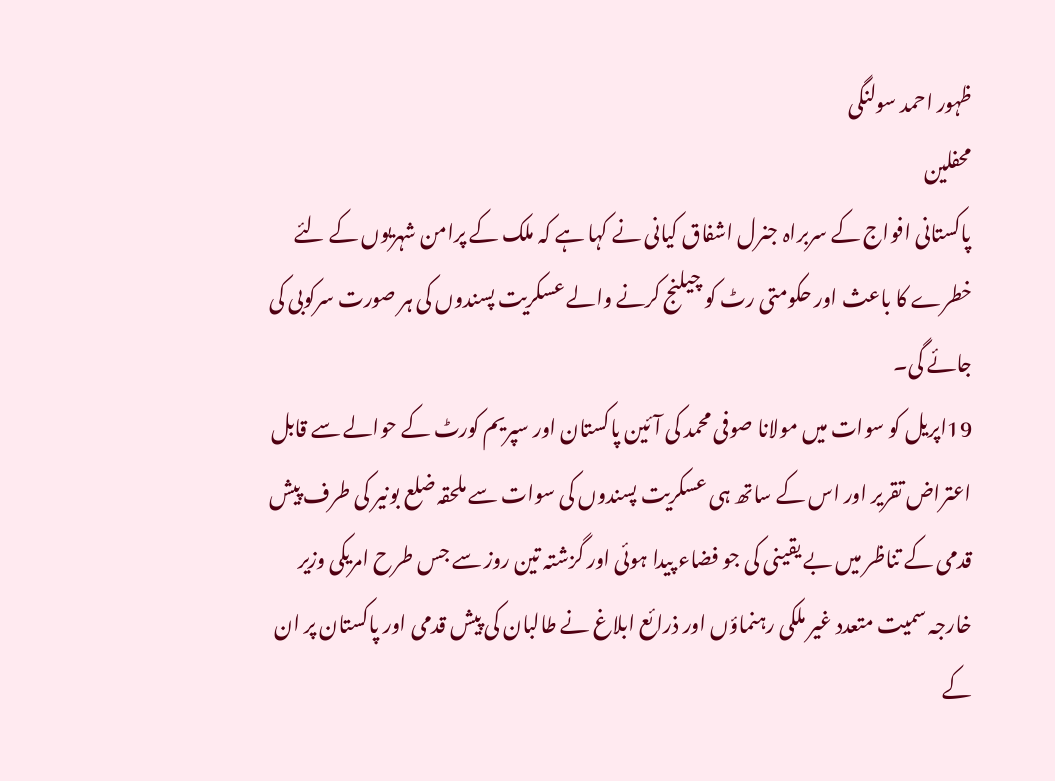ظہور احمد سولنگی
محفلین
پاکستانی افواج کے سربراہ جنرل اشفاق کیانی نے کہا ہے کہ ملک کے پرامن شہریوں کے لئے خطرے کا باعث اور حکومتی رٹ کو چیلنج کرنے والے عسکریت پسندوں کی ہر صورت سرکوبی کی جائے گی۔
19اپریل کو سوات میں مولانا صوفی محمد کی آئین پاکستان اور سپریم کورٹ کے حوالے سے قابل اعتراض تقریر اور اس کے ساتھ ہی عسکریت پسندوں کی سوات سے ملحقہ ضلع بونیر کی طرف پیش قدمی کے تناظر میں بے یقینی کی جو فضاء پیدا ہوئی اور گزشتہ تین روز سے جس طرح امریکی وزیر خارجہ سمیت متعدد غیر ملکی رہنماؤں اور ذرائع ابلاغ نے طالبان کی پیش قدمی اور پاکستان پر ان کے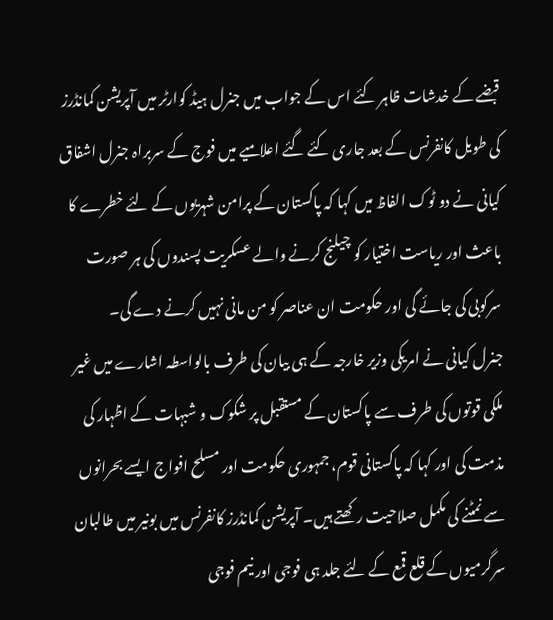قبضے کے خدشات ظاہر کئے اس کے جواب میں جنرل ہیڈ کوارٹر میں آپریشن کمانڈرز کی طویل کانفرنس کے بعد جاری کئے گئے اعلامیے میں فوج کے سربراہ جنرل اشفاق کیانی نے دو ٹوک الفاظ میں کہا کہ پاکستان کے پرامن شہریوں کے لئے خطرے کا باعث اور ریاست اختیار کو چیلنج کرنے والے عسکریت پسندوں کی ہر صورت سرکوبی کی جائے گی اور حکومت ان عناصر کو من مانی نہیں کرنے دے گی۔
جنرل کیانی نے امریکی وزیر خارجہ کے ہی بیان کی طرف بالواسطہ اشارے میں غیر ملکی قوتوں کی طرف سے پاکستان کے مستقبل پر شکوک و شبہات کے اظہار کی مذمت کی اور کہا کہ پاکستانی قوم، جمہوری حکومت اور مسلح افواج ایسے بحرانوں سے نمٹنے کی مکمل صلاحیت رکھتے ہیں۔ آپریشن کمانڈرز کانفرنس میں بونیر میں طالبان سرگرمیوں کے قلع قمع کے لئے جلد ہی فوجی اور نیم فوجی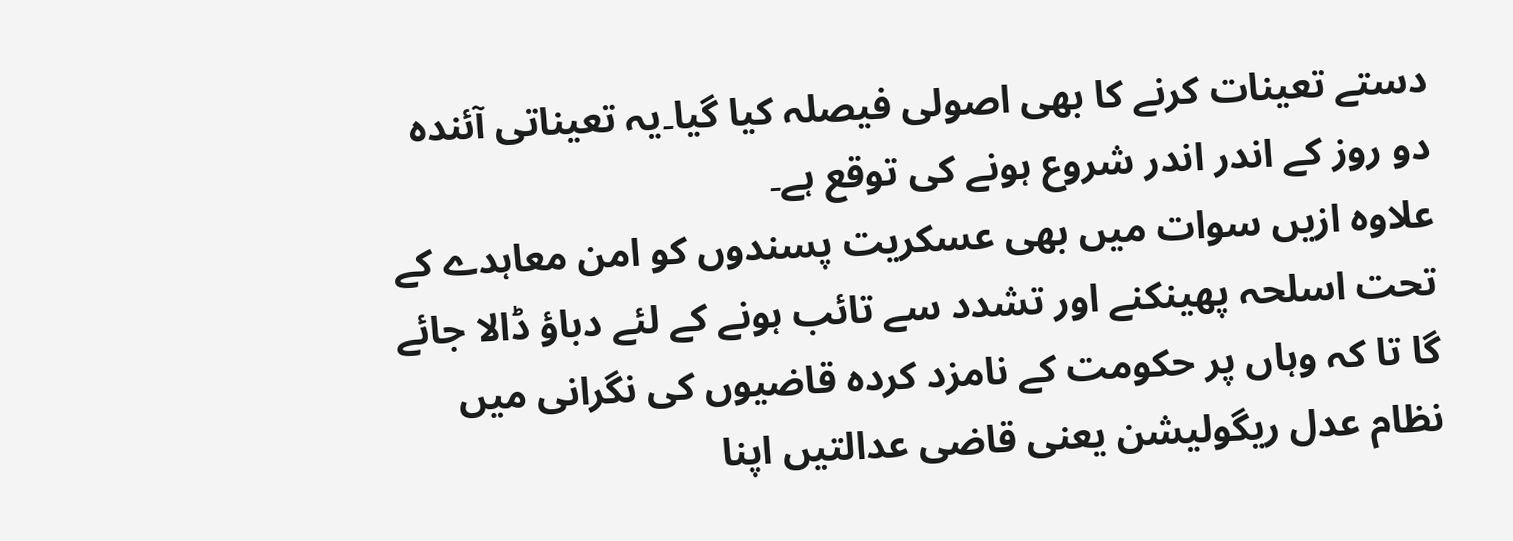دستے تعینات کرنے کا بھی اصولی فیصلہ کیا گیا۔یہ تعیناتی آئندہ دو روز کے اندر اندر شروع ہونے کی توقع ہے۔
علاوہ ازیں سوات میں بھی عسکریت پسندوں کو امن معاہدے کے تحت اسلحہ پھینکنے اور تشدد سے تائب ہونے کے لئے دباؤ ڈالا جائے گا تا کہ وہاں پر حکومت کے نامزد کردہ قاضیوں کی نگرانی میں نظام عدل ریگولیشن یعنی قاضی عدالتیں اپنا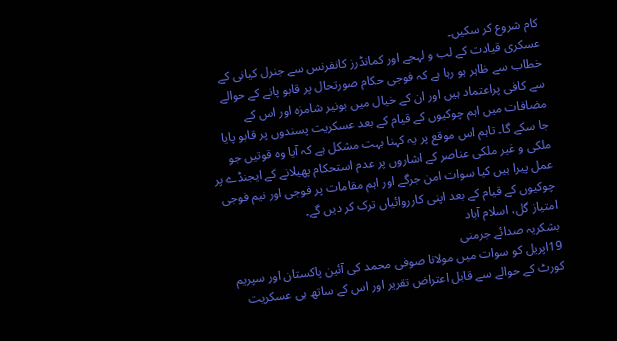کام شروع کر سکیں۔
عسکری قیادت کے لب و لہجے اور کمانڈرز کانفرنس سے جنرل کیانی کے خطاب سے ظاہر ہو رہا ہے کہ فوجی حکام صورتحال پر قابو پانے کے حوالے سے کافی پراعتماد ہیں اور ان کے خیال میں بونیر شامزہ اور اس کے مضافات میں اہم چوکیوں کے قیام کے بعد عسکریت پسندوں پر قابو پایا جا سکے گا۔ تاہم اس موقع پر یہ کہنا بہت مشکل ہے کہ آیا وہ قوتیں جو ملکی و غیر ملکی عناصر کے اشاروں پر عدم استحکام پھیلانے کے ایجنڈے پر عمل پیرا ہیں کیا سوات امن جرگے اور اہم مقامات پر فوجی اور نیم فوجی چوکیوں کے قیام کے بعد اپنی کارروائیاں ترک کر دیں گے۔
امتیاز گل، اسلام آباد
بشکریہ صدائے جرمنی
19اپریل کو سوات میں مولانا صوفی محمد کی آئین پاکستان اور سپریم کورٹ کے حوالے سے قابل اعتراض تقریر اور اس کے ساتھ ہی عسکریت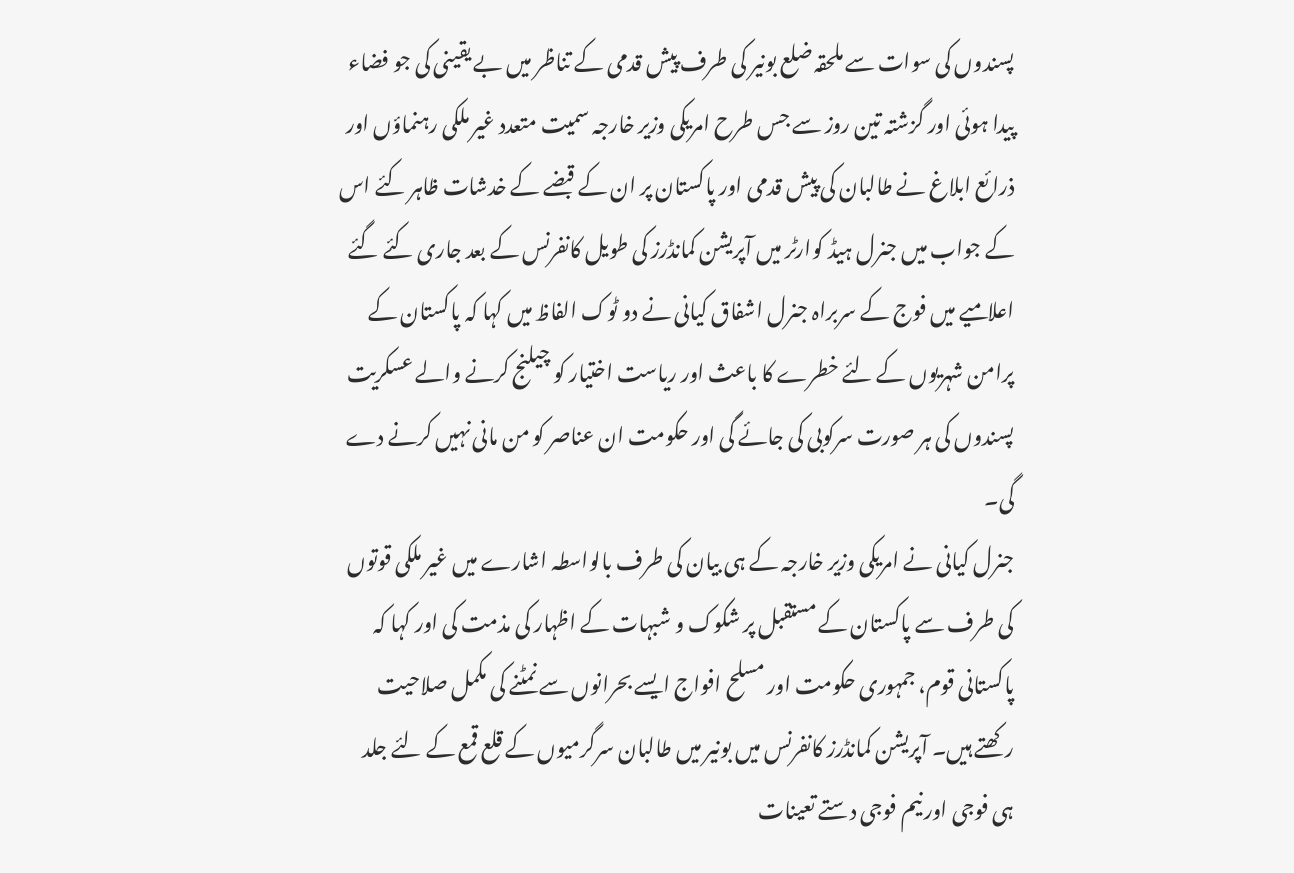پسندوں کی سوات سے ملحقہ ضلع بونیر کی طرف پیش قدمی کے تناظر میں بے یقینی کی جو فضاء پیدا ہوئی اور گزشتہ تین روز سے جس طرح امریکی وزیر خارجہ سمیت متعدد غیر ملکی رہنماؤں اور ذرائع ابلاغ نے طالبان کی پیش قدمی اور پاکستان پر ان کے قبضے کے خدشات ظاہر کئے اس کے جواب میں جنرل ہیڈ کوارٹر میں آپریشن کمانڈرز کی طویل کانفرنس کے بعد جاری کئے گئے اعلامیے میں فوج کے سربراہ جنرل اشفاق کیانی نے دو ٹوک الفاظ میں کہا کہ پاکستان کے پرامن شہریوں کے لئے خطرے کا باعث اور ریاست اختیار کو چیلنج کرنے والے عسکریت پسندوں کی ہر صورت سرکوبی کی جائے گی اور حکومت ان عناصر کو من مانی نہیں کرنے دے گی۔
جنرل کیانی نے امریکی وزیر خارجہ کے ہی بیان کی طرف بالواسطہ اشارے میں غیر ملکی قوتوں کی طرف سے پاکستان کے مستقبل پر شکوک و شبہات کے اظہار کی مذمت کی اور کہا کہ پاکستانی قوم، جمہوری حکومت اور مسلح افواج ایسے بحرانوں سے نمٹنے کی مکمل صلاحیت رکھتے ہیں۔ آپریشن کمانڈرز کانفرنس میں بونیر میں طالبان سرگرمیوں کے قلع قمع کے لئے جلد ہی فوجی اور نیم فوجی دستے تعینات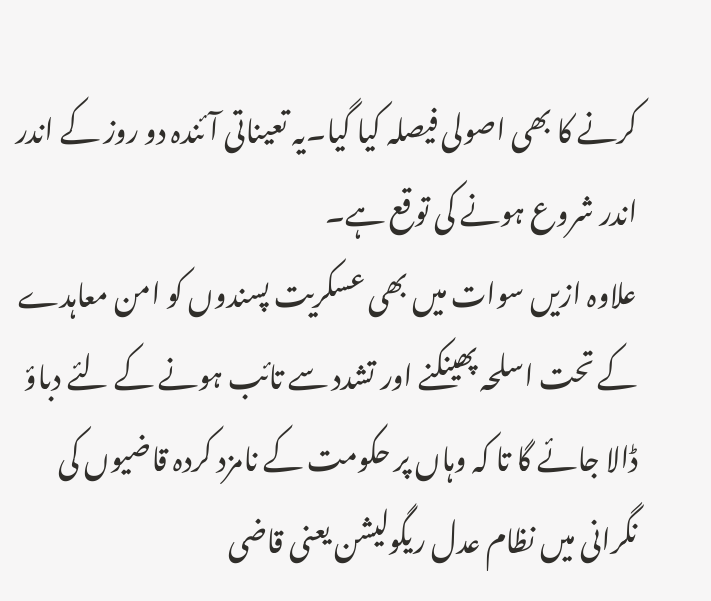کرنے کا بھی اصولی فیصلہ کیا گیا۔یہ تعیناتی آئندہ دو روز کے اندر اندر شروع ہونے کی توقع ہے۔
علاوہ ازیں سوات میں بھی عسکریت پسندوں کو امن معاہدے کے تحت اسلحہ پھینکنے اور تشدد سے تائب ہونے کے لئے دباؤ ڈالا جائے گا تا کہ وہاں پر حکومت کے نامزد کردہ قاضیوں کی نگرانی میں نظام عدل ریگولیشن یعنی قاضی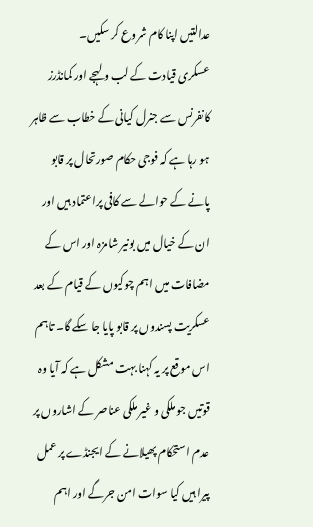عدالتیں اپنا کام شروع کر سکیں۔
عسکری قیادت کے لب و لہجے اور کمانڈرز کانفرنس سے جنرل کیانی کے خطاب سے ظاہر ہو رہا ہے کہ فوجی حکام صورتحال پر قابو پانے کے حوالے سے کافی پراعتماد ہیں اور ان کے خیال میں بونیر شامزہ اور اس کے مضافات میں اہم چوکیوں کے قیام کے بعد عسکریت پسندوں پر قابو پایا جا سکے گا۔ تاہم اس موقع پر یہ کہنا بہت مشکل ہے کہ آیا وہ قوتیں جو ملکی و غیر ملکی عناصر کے اشاروں پر عدم استحکام پھیلانے کے ایجنڈے پر عمل پیرا ہیں کیا سوات امن جرگے اور اہم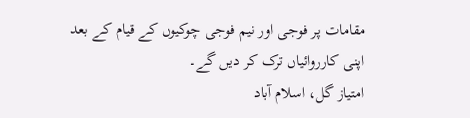مقامات پر فوجی اور نیم فوجی چوکیوں کے قیام کے بعد اپنی کارروائیاں ترک کر دیں گے۔
امتیاز گل، اسلام آباد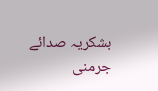بشکریہ صدائے جرمنی